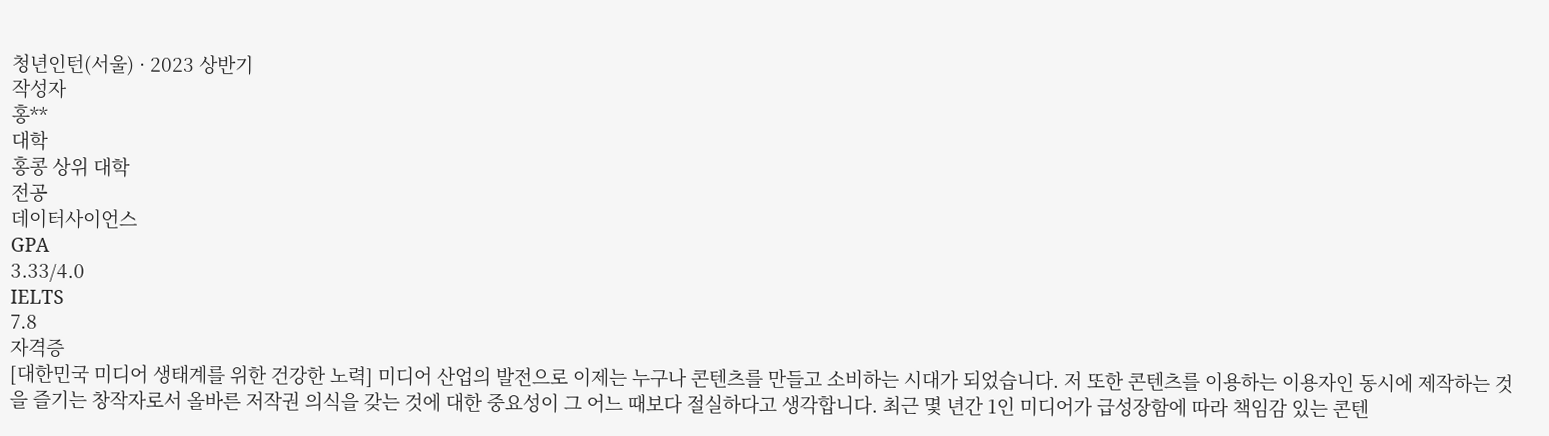청년인턴(서울) · 2023 상반기
작성자
홍**
대학
홍콩 상위 대학
전공
데이터사이언스
GPA
3.33/4.0
IELTS
7.8
자격증
[대한민국 미디어 생태계를 위한 건강한 노력] 미디어 산업의 발전으로 이제는 누구나 콘텐츠를 만들고 소비하는 시대가 되었습니다. 저 또한 콘텐츠를 이용하는 이용자인 동시에 제작하는 것을 즐기는 창작자로서 올바른 저작권 의식을 갖는 것에 대한 중요성이 그 어느 때보다 절실하다고 생각합니다. 최근 몇 년간 1인 미디어가 급성장함에 따라 책임감 있는 콘텐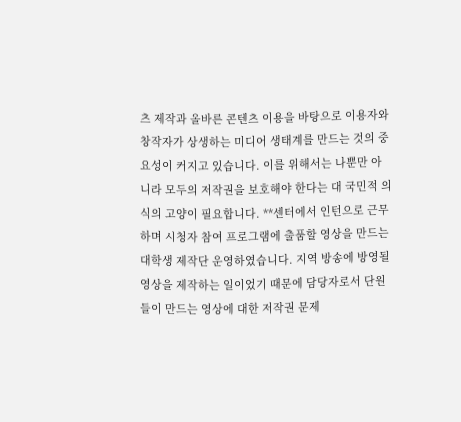츠 제작과 올바른 콘텐츠 이용을 바탕으로 이용자와 창작자가 상생하는 미디어 생태계를 만드는 것의 중요성이 커지고 있습니다. 이를 위해서는 나뿐만 아니라 모두의 저작권을 보호해야 한다는 대 국민적 의식의 고양이 필요합니다. **센터에서 인턴으로 근무하며 시청자 참여 프로그램에 출품할 영상을 만드는 대학생 제작단 운영하였습니다. 지역 방송에 방영될 영상을 제작하는 일이었기 때문에 담당자로서 단원들이 만드는 영상에 대한 저작권 문제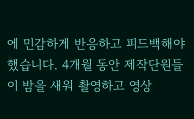에 민감하게 반응하고 피드백해야 했습니다. 4개월 동안 제작단원들이 밤을 새워 촬영하고 영상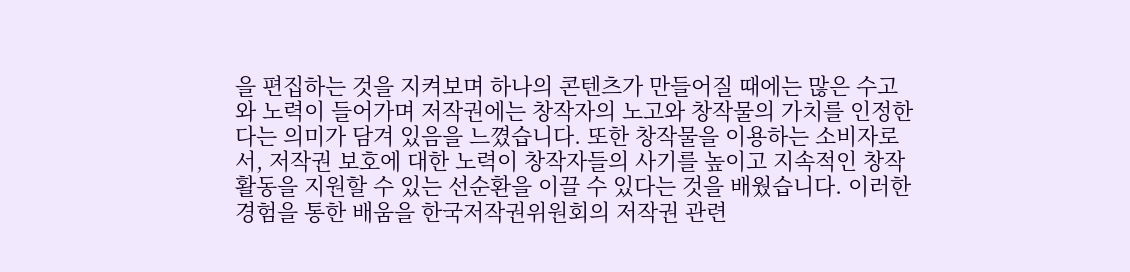을 편집하는 것을 지켜보며 하나의 콘텐츠가 만들어질 때에는 많은 수고와 노력이 들어가며 저작권에는 창작자의 노고와 창작물의 가치를 인정한다는 의미가 담겨 있음을 느꼈습니다. 또한 창작물을 이용하는 소비자로서, 저작권 보호에 대한 노력이 창작자들의 사기를 높이고 지속적인 창작활동을 지원할 수 있는 선순환을 이끌 수 있다는 것을 배웠습니다. 이러한 경험을 통한 배움을 한국저작권위원회의 저작권 관련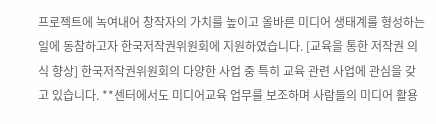프로젝트에 녹여내어 창작자의 가치를 높이고 올바른 미디어 생태계를 형성하는 일에 동참하고자 한국저작권위원회에 지원하였습니다. [교육을 통한 저작권 의식 향상] 한국저작권위원회의 다양한 사업 중 특히 교육 관련 사업에 관심을 갖고 있습니다. **센터에서도 미디어교육 업무를 보조하며 사람들의 미디어 활용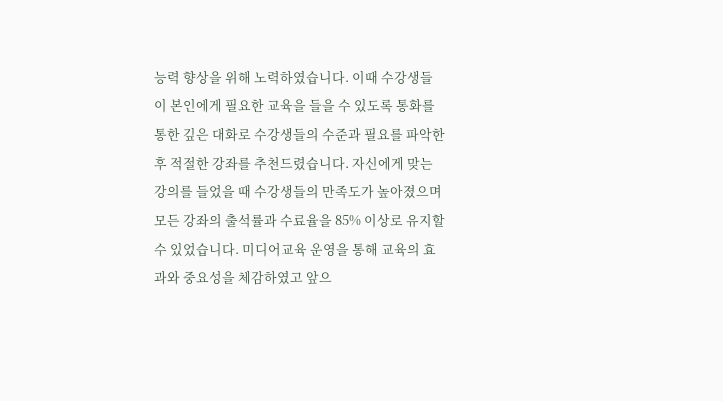능력 향상을 위해 노력하였습니다. 이때 수강생들이 본인에게 필요한 교육을 들을 수 있도록 통화를 통한 깊은 대화로 수강생들의 수준과 필요를 파악한 후 적절한 강좌를 추천드렸습니다. 자신에게 맞는 강의를 들었을 때 수강생들의 만족도가 높아졌으며 모든 강좌의 출석률과 수료율을 85% 이상로 유지할 수 있었습니다. 미디어교육 운영을 통해 교육의 효과와 중요성을 체감하였고 앞으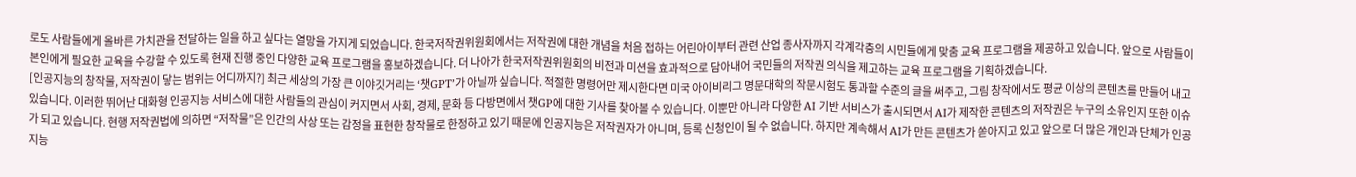로도 사람들에게 올바른 가치관을 전달하는 일을 하고 싶다는 열망을 가지게 되었습니다. 한국저작권위원회에서는 저작권에 대한 개념을 처음 접하는 어린아이부터 관련 산업 종사자까지 각계각층의 시민들에게 맞춤 교육 프로그램을 제공하고 있습니다. 앞으로 사람들이 본인에게 필요한 교육을 수강할 수 있도록 현재 진행 중인 다양한 교육 프로그램을 홍보하겠습니다. 더 나아가 한국저작권위원회의 비전과 미션을 효과적으로 담아내어 국민들의 저작권 의식을 제고하는 교육 프로그램을 기획하겠습니다.
[인공지능의 창작물, 저작권이 닿는 범위는 어디까지?] 최근 세상의 가장 큰 이야깃거리는 ‘챗GPT’가 아닐까 싶습니다. 적절한 명령어만 제시한다면 미국 아이비리그 명문대학의 작문시험도 통과할 수준의 글을 써주고, 그림 창작에서도 평균 이상의 콘텐츠를 만들어 내고 있습니다. 이러한 뛰어난 대화형 인공지능 서비스에 대한 사람들의 관심이 커지면서 사회, 경제, 문화 등 다방면에서 챗GP에 대한 기사를 찾아볼 수 있습니다. 이뿐만 아니라 다양한 AI 기반 서비스가 출시되면서 AI가 제작한 콘텐츠의 저작권은 누구의 소유인지 또한 이슈가 되고 있습니다. 현행 저작권법에 의하면 “저작물”은 인간의 사상 또는 감정을 표현한 창작물로 한정하고 있기 때문에 인공지능은 저작권자가 아니며, 등록 신청인이 될 수 없습니다. 하지만 계속해서 AI가 만든 콘텐츠가 쏟아지고 있고 앞으로 더 많은 개인과 단체가 인공지능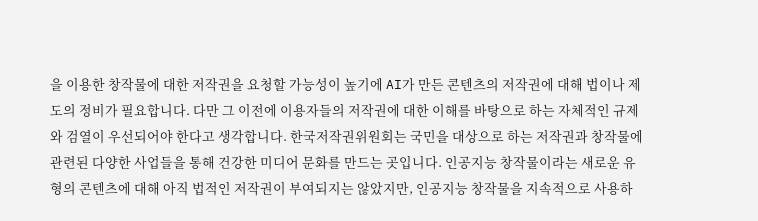을 이용한 창작물에 대한 저작권을 요청할 가능성이 높기에 AI가 만든 콘텐츠의 저작권에 대해 법이나 제도의 정비가 필요합니다. 다만 그 이전에 이용자들의 저작권에 대한 이해를 바탕으로 하는 자체적인 규제와 검열이 우선되어야 한다고 생각합니다. 한국저작권위원회는 국민을 대상으로 하는 저작권과 창작물에 관련된 다양한 사업들을 통해 건강한 미디어 문화를 만드는 곳입니다. 인공지능 창작물이라는 새로운 유형의 콘텐츠에 대해 아직 법적인 저작권이 부여되지는 않았지만, 인공지능 창작물을 지속적으로 사용하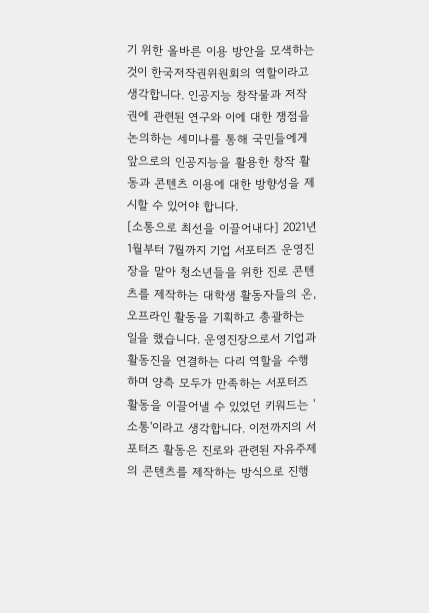기 위한 올바른 이용 방안을 모색하는 것이 한국저작권위원회의 역할이라고 생각합니다. 인공지능 창작물과 저작권에 관련된 연구와 이에 대한 쟁점을 논의하는 세미나를 통해 국민들에게 앞으로의 인공지능을 활용한 창작 활동과 콘텐츠 이용에 대한 방향성을 제시할 수 있어야 합니다.
[소통으로 최선을 이끌어내다] 2021년 1월부터 7월까지 기업 서포터즈 운영진장을 맡아 청소년들을 위한 진로 콘텐츠를 제작하는 대학생 활동자들의 온, 오프라인 활동을 기획하고 총괄하는 일을 했습니다. 운영진장으로서 기업과 활동진을 연결하는 다리 역할을 수행하며 양측 모두가 만족하는 서포터즈 활동을 이끌어낼 수 있었던 키워드는 '소통'이라고 생각합니다. 이전까지의 서포터즈 활동은 진로와 관련된 자유주제의 콘텐츠를 제작하는 방식으로 진행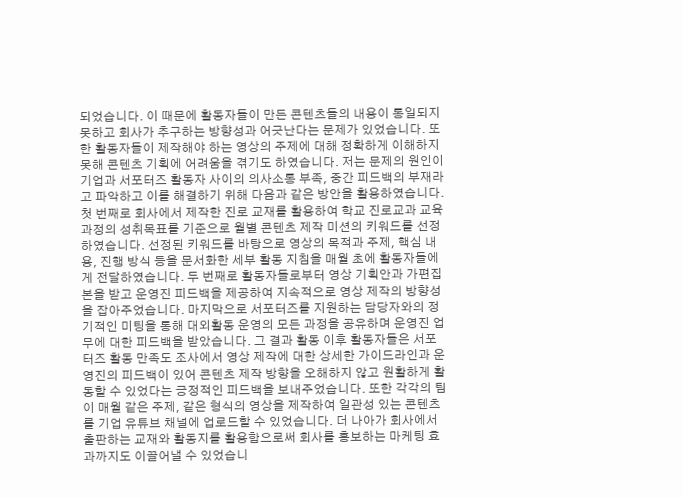되었습니다. 이 때문에 활동자들이 만든 콘텐츠들의 내용이 통일되지 못하고 회사가 추구하는 방향성과 어긋난다는 문제가 있었습니다. 또한 활동자들이 제작해야 하는 영상의 주제에 대해 정확하게 이해하지 못해 콘텐츠 기획에 어려움을 겪기도 하였습니다. 저는 문제의 원인이 기업과 서포터즈 활동자 사이의 의사소통 부족, 중간 피드백의 부재라고 파악하고 이를 해결하기 위해 다음과 같은 방안을 활용하였습니다. 첫 번째로 회사에서 제작한 진로 교재를 활용하여 학교 진로교과 교육과정의 성취목표를 기준으로 월별 콘텐츠 제작 미션의 키워드를 선정하였습니다. 선정된 키워드를 바탕으로 영상의 목적과 주제, 핵심 내용, 진행 방식 등을 문서화한 세부 활동 지침을 매월 초에 활동자들에게 전달하였습니다. 두 번째로 활동자들로부터 영상 기획안과 가편집본을 받고 운영진 피드백을 제공하여 지속적으로 영상 제작의 방향성을 잡아주었습니다. 마지막으로 서포터즈를 지원하는 담당자와의 정기적인 미팅을 통해 대외활동 운영의 모든 과정을 공유하며 운영진 업무에 대한 피드백을 받았습니다. 그 결과 활동 이후 활동자들은 서포터즈 활동 만족도 조사에서 영상 제작에 대한 상세한 가이드라인과 운영진의 피드백이 있어 콘텐츠 제작 방향을 오해하지 않고 원활하게 활동할 수 있었다는 긍정적인 피드백을 보내주었습니다. 또한 각각의 팀이 매월 같은 주제, 같은 형식의 영상을 제작하여 일관성 있는 콘텐츠를 기업 유튜브 채널에 업로드할 수 있었습니다. 더 나아가 회사에서 출판하는 교재와 활동지를 활용함으로써 회사를 홍보하는 마케팅 효과까지도 이끌어낼 수 있었습니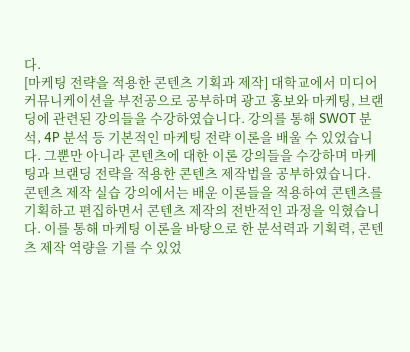다.
[마케팅 전략을 적용한 콘텐츠 기획과 제작] 대학교에서 미디어커뮤니케이션을 부전공으로 공부하며 광고 홍보와 마케팅, 브랜딩에 관련된 강의들을 수강하였습니다. 강의를 통해 SWOT 분석, 4P 분석 등 기본적인 마케팅 전략 이론을 배울 수 있었습니다. 그뿐만 아니라 콘텐츠에 대한 이론 강의들을 수강하며 마케팅과 브랜딩 전략을 적용한 콘텐츠 제작법을 공부하였습니다. 콘텐츠 제작 실습 강의에서는 배운 이론들을 적용하여 콘텐츠를 기획하고 편집하면서 콘텐츠 제작의 전반적인 과정을 익혔습니다. 이를 통해 마케팅 이론을 바탕으로 한 분석력과 기획력, 콘텐츠 제작 역량을 기를 수 있었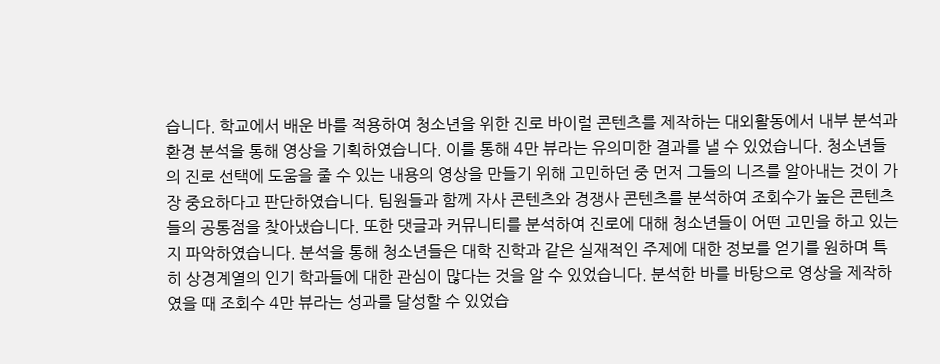습니다. 학교에서 배운 바를 적용하여 청소년을 위한 진로 바이럴 콘텐츠를 제작하는 대외활동에서 내부 분석과 환경 분석을 통해 영상을 기획하였습니다. 이를 통해 4만 뷰라는 유의미한 결과를 낼 수 있었습니다. 청소년들의 진로 선택에 도움을 줄 수 있는 내용의 영상을 만들기 위해 고민하던 중 먼저 그들의 니즈를 알아내는 것이 가장 중요하다고 판단하였습니다. 팀원들과 함께 자사 콘텐츠와 경쟁사 콘텐츠를 분석하여 조회수가 높은 콘텐츠들의 공통점을 찾아냈습니다. 또한 댓글과 커뮤니티를 분석하여 진로에 대해 청소년들이 어떤 고민을 하고 있는지 파악하였습니다. 분석을 통해 청소년들은 대학 진학과 같은 실재적인 주제에 대한 정보를 얻기를 원하며 특히 상경계열의 인기 학과들에 대한 관심이 많다는 것을 알 수 있었습니다. 분석한 바를 바탕으로 영상을 제작하였을 때 조회수 4만 뷰라는 성과를 달성할 수 있었습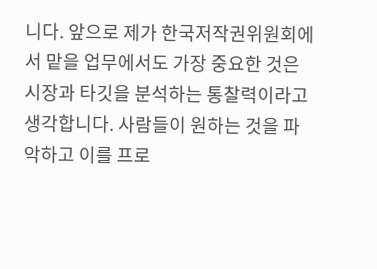니다. 앞으로 제가 한국저작권위원회에서 맡을 업무에서도 가장 중요한 것은 시장과 타깃을 분석하는 통찰력이라고 생각합니다. 사람들이 원하는 것을 파악하고 이를 프로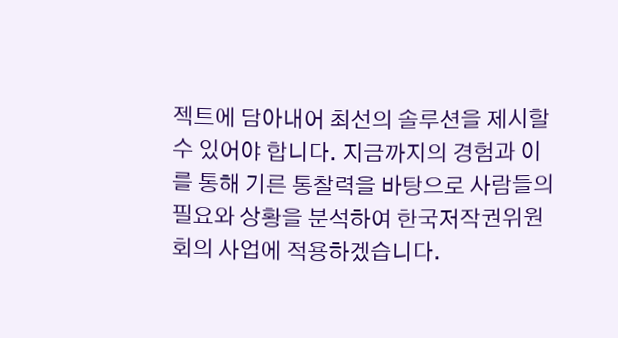젝트에 담아내어 최선의 솔루션을 제시할 수 있어야 합니다. 지금까지의 경험과 이를 통해 기른 통찰력을 바탕으로 사람들의 필요와 상황을 분석하여 한국저작권위원회의 사업에 적용하겠습니다.